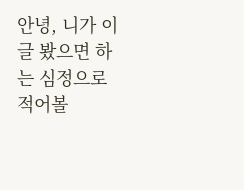안녕, 니가 이글 봤으면 하는 심정으로 적어볼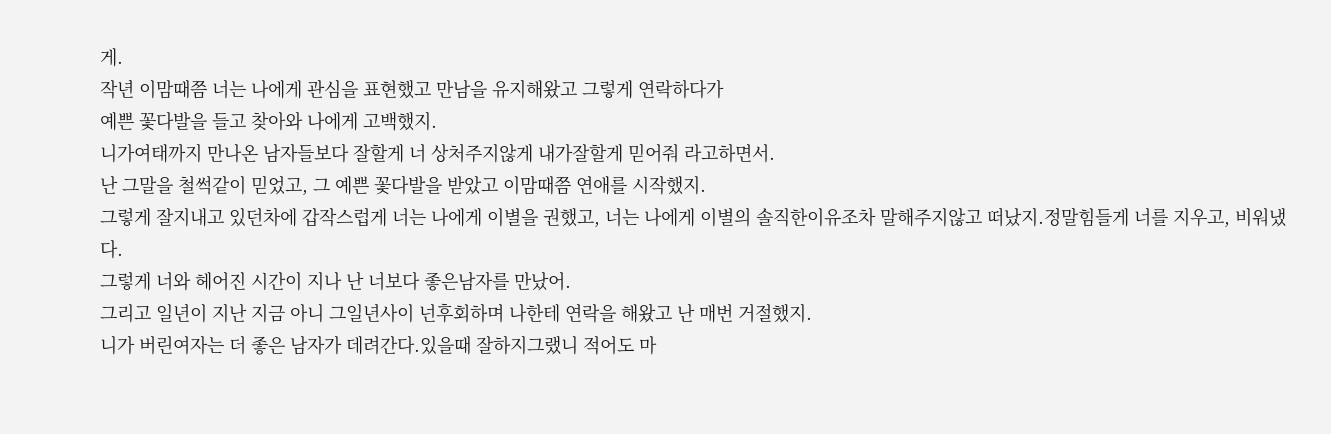게.
작년 이맘때쯤 너는 나에게 관심을 표현했고 만남을 유지해왔고 그렇게 연락하다가
예쁜 꽃다발을 들고 찾아와 나에게 고백했지.
니가여태까지 만나온 남자들보다 잘할게 너 상처주지않게 내가잘할게 믿어줘 라고하면서.
난 그말을 철썩같이 믿었고, 그 예쁜 꽃다발을 받았고 이맘때쯤 연애를 시작했지.
그렇게 잘지내고 있던차에 갑작스럽게 너는 나에게 이별을 권했고, 너는 나에게 이별의 솔직한이유조차 말해주지않고 떠났지.정말힘들게 너를 지우고, 비워냈다.
그렇게 너와 헤어진 시간이 지나 난 너보다 좋은남자를 만났어.
그리고 일년이 지난 지금 아니 그일년사이 넌후회하며 나한테 연락을 해왔고 난 매번 거절했지.
니가 버린여자는 더 좋은 남자가 데려간다.있을때 잘하지그랬니 적어도 마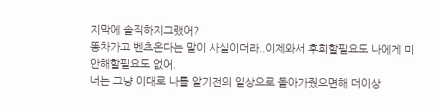지막에 솔직하지그랬어?
똥차가고 벤츠온다는 말이 사실이더라..이제와서 후회할필요도 나에게 미안해할필요도 없어.
너는 그냥 이대로 나를 알기전의 일상으로 돌아가줬으면해 더이상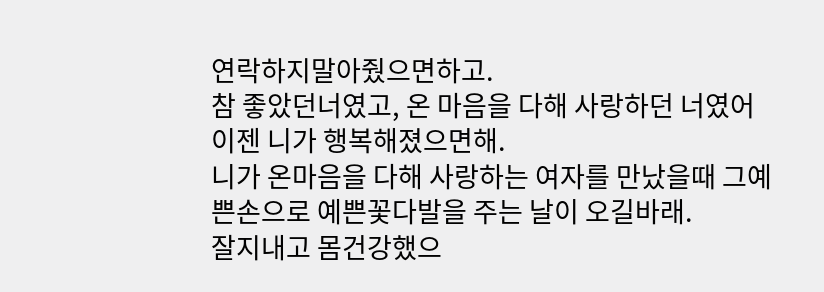연락하지말아줬으면하고.
참 좋았던너였고, 온 마음을 다해 사랑하던 너였어
이젠 니가 행복해졌으면해.
니가 온마음을 다해 사랑하는 여자를 만났을때 그예쁜손으로 예쁜꽃다발을 주는 날이 오길바래.
잘지내고 몸건강했으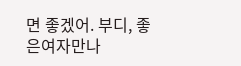면 좋겠어. 부디, 좋은여자만나